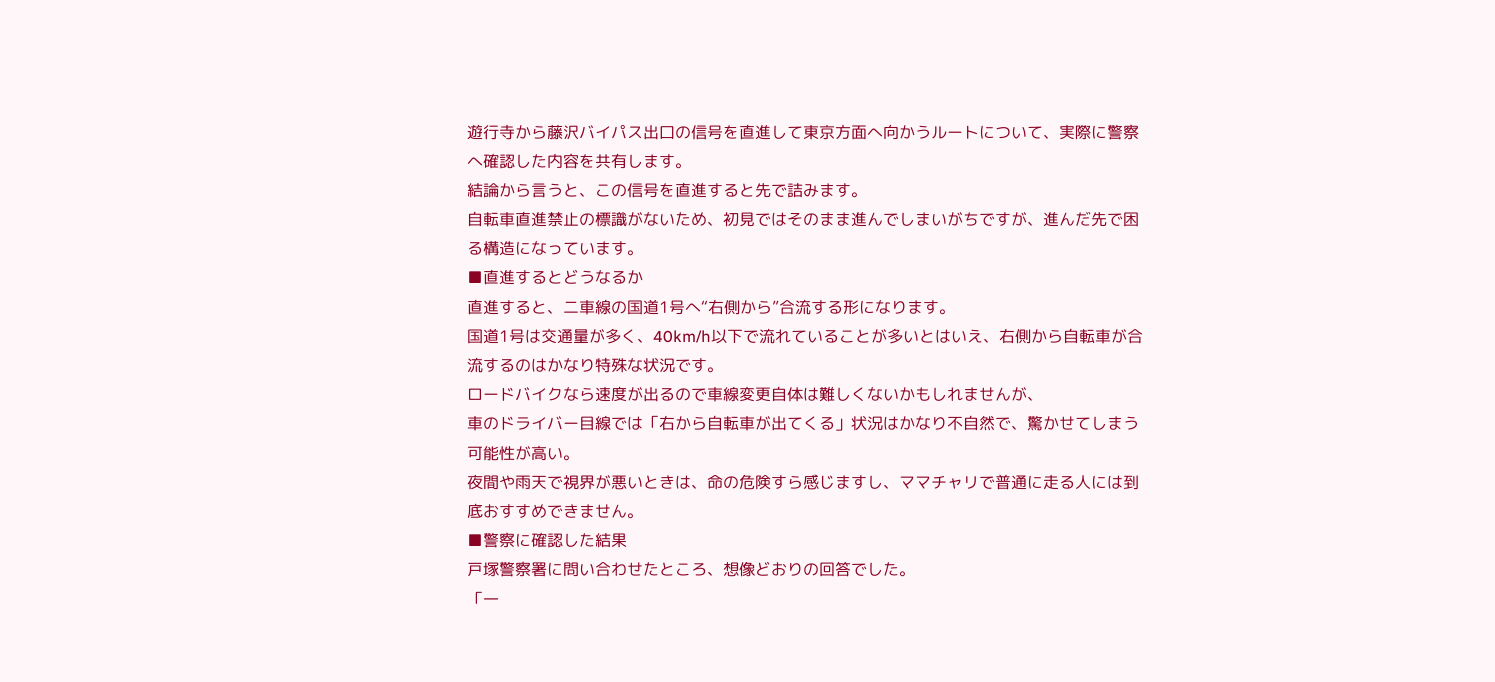遊行寺から藤沢バイパス出口の信号を直進して東京方面へ向かうルートについて、実際に警察へ確認した内容を共有します。
結論から言うと、この信号を直進すると先で詰みます。
自転車直進禁止の標識がないため、初見ではそのまま進んでしまいがちですが、進んだ先で困る構造になっています。
■直進するとどうなるか
直進すると、二車線の国道1号へ“右側から”合流する形になります。
国道1号は交通量が多く、40km/h以下で流れていることが多いとはいえ、右側から自転車が合流するのはかなり特殊な状況です。
ロードバイクなら速度が出るので車線変更自体は難しくないかもしれませんが、
車のドライバー目線では「右から自転車が出てくる」状況はかなり不自然で、驚かせてしまう可能性が高い。
夜間や雨天で視界が悪いときは、命の危険すら感じますし、ママチャリで普通に走る人には到底おすすめできません。
■警察に確認した結果
戸塚警察署に問い合わせたところ、想像どおりの回答でした。
「一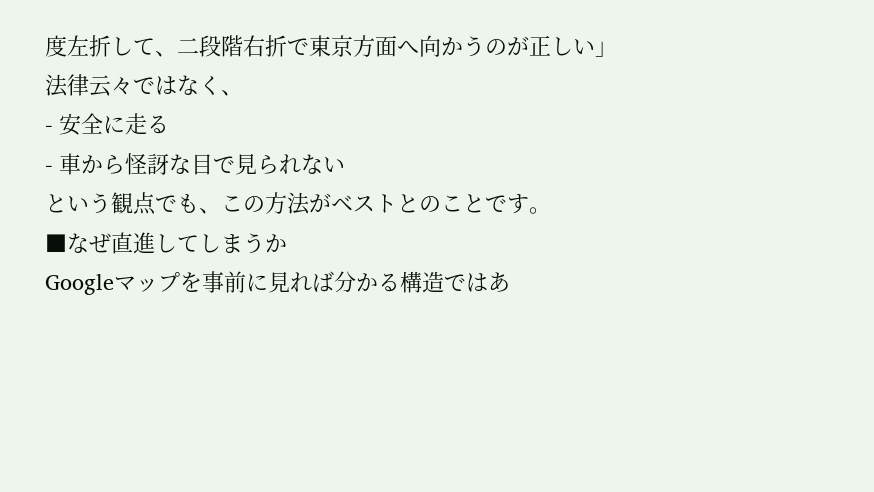度左折して、二段階右折で東京方面へ向かうのが正しい」
法律云々ではなく、
- 安全に走る
- 車から怪訝な目で見られない
という観点でも、この方法がベストとのことです。
■なぜ直進してしまうか
Googleマップを事前に見れば分かる構造ではあ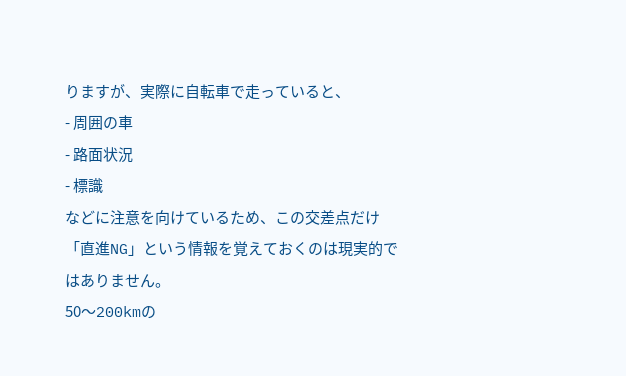りますが、実際に自転車で走っていると、
- 周囲の車
- 路面状況
- 標識
などに注意を向けているため、この交差点だけ「直進NG」という情報を覚えておくのは現実的ではありません。
50〜200kmの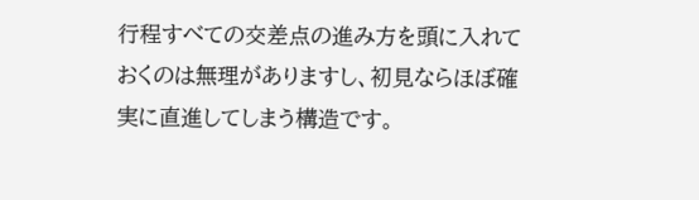行程すべての交差点の進み方を頭に入れておくのは無理がありますし、初見ならほぼ確実に直進してしまう構造です。